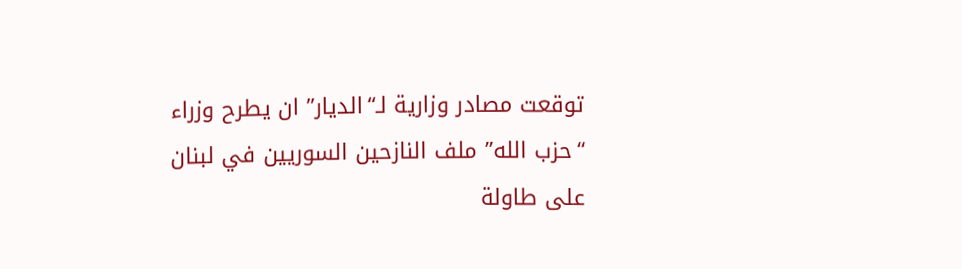توقعت مصادر وزارية لـ“الديار” ان يطرح وزراء “حزب الله” ملف النازحين السوريين في لبنان على طاولة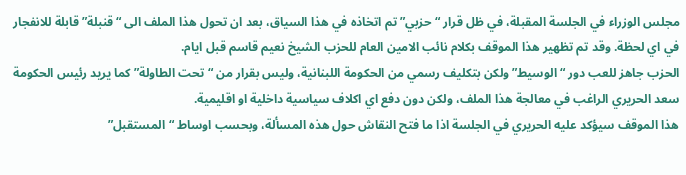مجلس الوزراء في الجلسة المقبلة، في ظل قرار “حزبي” تم اتخاذه في هذا السياق، بعد ان تحول هذا الملف الى “قنبلة” قابلة للانفجار في اي لحظة. وقد تم تظهير هذا الموقف بكلام نائب الامين العام للحزب الشيخ نعيم قاسم قبل ايام.
الحزب جاهز للعب دور “الوسيط” ولكن بتكليف رسمي من الحكومة اللبنانية، وليس بقرار من “تحت الطاولة” كما يريد رئيس الحكومة سعد الحريري الراغب في معالجة هذا الملف، ولكن دون دفع اي اكلاف سياسية داخلية او اقليمية.
هذا الموقف سيؤكد عليه الحريري في الجلسة اذا ما فتح النقاش حول هذه المسألة، وبحسب اوساط “المستقبل”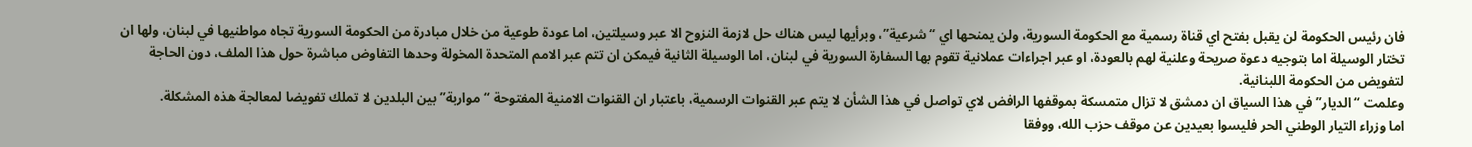فان رئيس الحكومة لن يقبل بفتح اي قناة رسمية مع الحكومة السورية، ولن يمنحها اي “شرعية”، وبرأيها ليس هناك حل لازمة النزوح الا عبر وسيلتين، اما عودة طوعية من خلال مبادرة من الحكومة السورية تجاه مواطنيها في لبنان، ولها ان تختار الوسيلة اما بتوجيه دعوة صريحة وعلنية لهم بالعودة، او عبر اجراءات عملانية تقوم بها السفارة السورية في لبنان، اما الوسيلة الثانية فيمكن ان تتم عبر الامم المتحدة المخولة وحدها التفاوض مباشرة حول هذا الملف، دون الحاجة لتفويض من الحكومة اللبنانية.
وعلمت “الديار” في هذا السياق ان دمشق لا تزال متمسكة بموقفها الرافض لاي تواصل في هذا الشأن لا يتم عبر القنوات الرسمية، باعتبار ان القنوات الامنية المفتوحة “مواربة” بين البلدين لا تملك تفويضا لمعالجة هذه المشكلة.
اما وزراء التيار الوطني الحر فليسوا بعيدين عن موقف حزب الله، ووفقا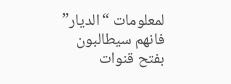لمعلومات “الديار” فانهم سيطالبون بفتح قنوات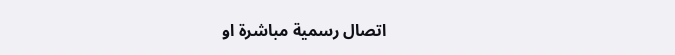اتصال رسمية مباشرة او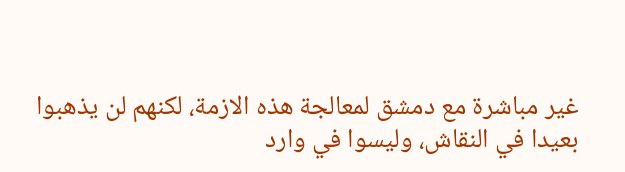غير مباشرة مع دمشق لمعالجة هذه الازمة، لكنهم لن يذهبوا بعيدا في النقاش، وليسوا في وارد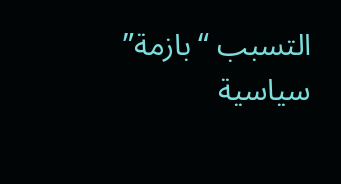التسبب “بازمة” سياسية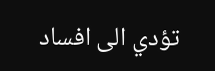تؤدي الى افساد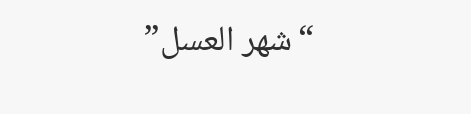“شهر العسل”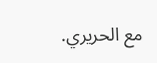مع الحريري.